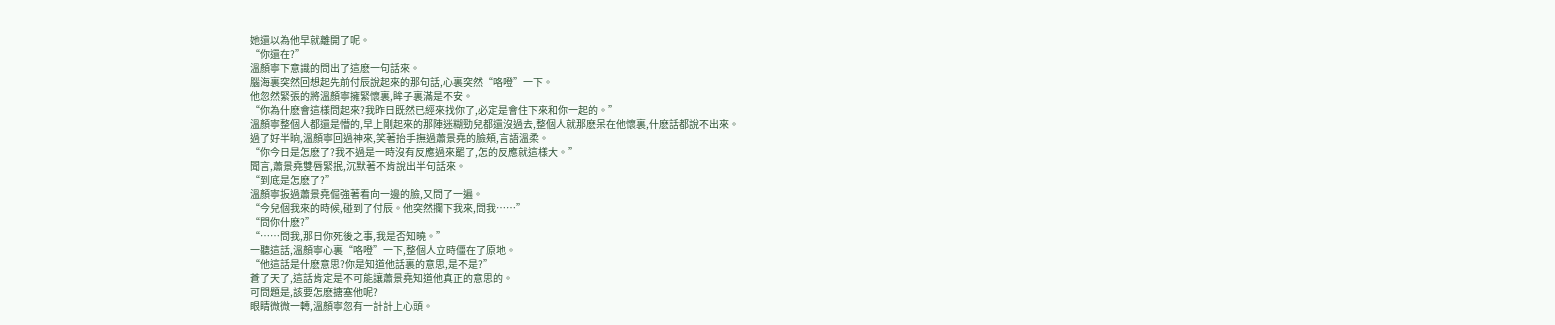她還以為他早就離開了呢。
“你還在?”
溫顏寧下意識的問出了這麽一句話來。
腦海裏突然回想起先前付辰說起來的那句話,心裏突然“咯噔”一下。
他忽然緊張的將溫顏寧擁緊懷裏,眸子裏滿是不安。
“你為什麽會這樣問起來?我昨日既然已經來找你了,必定是會住下來和你一起的。”
溫顏寧整個人都還是懵的,早上剛起來的那陣迷糊勁兒都還沒過去,整個人就那麽呆在他懷裏,什麽話都說不出來。
過了好半晌,溫顏寧回過神來,笑著抬手撫過蕭景堯的臉頰,言語溫柔。
“你今日是怎麽了?我不過是一時沒有反應過來罷了,怎的反應就這樣大。”
聞言,蕭景堯雙唇緊抿,沉默著不肯說出半句話來。
“到底是怎麽了?”
溫顏寧扳過蕭景堯倔強著看向一邊的臉,又問了一遍。
“今兒個我來的時候,碰到了付辰。他突然攔下我來,問我……”
“問你什麽?”
“……問我,那日你死後之事,我是否知曉。”
一聽這話,溫顏寧心裏“咯噔”一下,整個人立時僵在了原地。
“他這話是什麽意思?你是知道他話裏的意思,是不是?”
蒼了天了,這話肯定是不可能讓蕭景堯知道他真正的意思的。
可問題是,該要怎麽搪塞他呢?
眼睛微微一轉,溫顏寧忽有一計計上心頭。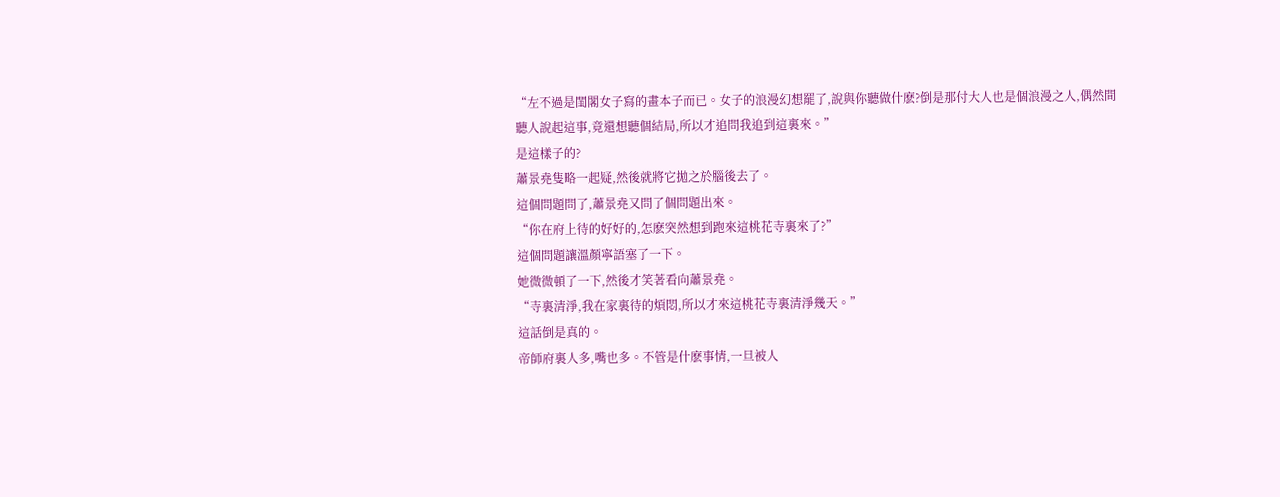“左不過是閨閣女子寫的畫本子而已。女子的浪漫幻想罷了,說與你聽做什麽?倒是那付大人也是個浪漫之人,偶然間聽人說起這事,竟還想聽個結局,所以才追問我追到這裏來。”
是這樣子的?
蕭景堯隻略一起疑,然後就將它拋之於腦後去了。
這個問題問了,蕭景堯又問了個問題出來。
“你在府上待的好好的,怎麽突然想到跑來這桃花寺裏來了?”
這個問題讓溫顏寧語塞了一下。
她微微頓了一下,然後才笑著看向蕭景堯。
“寺裏清淨,我在家裏待的煩悶,所以才來這桃花寺裏清淨幾天。”
這話倒是真的。
帝師府裏人多,嘴也多。不管是什麽事情,一旦被人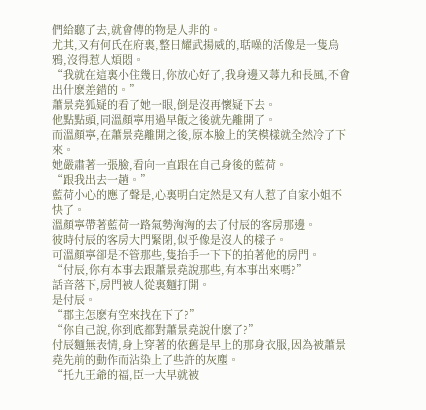們給聽了去,就會傳的物是人非的。
尤其,又有何氏在府裏,整日耀武揚威的,聒噪的活像是一隻烏鴉,沒得惹人煩悶。
“我就在這裏小住幾日,你放心好了,我身邊又蕁九和長風,不會出什麽差錯的。”
蕭景堯狐疑的看了她一眼,倒是沒再懷疑下去。
他點點頭,同溫顏寧用過早飯之後就先離開了。
而溫顏寧,在蕭景堯離開之後,原本臉上的笑模樣就全然冷了下來。
她嚴肅著一張臉,看向一直跟在自己身後的藍荷。
“跟我出去一趟。”
藍荷小心的應了聲是,心裏明白定然是又有人惹了自家小姐不快了。
溫顏寧帶著藍荷一路氣勢洶洶的去了付辰的客房那邊。
彼時付辰的客房大門緊閉,似乎像是沒人的樣子。
可溫顏寧卻是不管那些,隻抬手一下下的拍著他的房門。
“付辰,你有本事去跟蕭景堯說那些,有本事出來嗎?”
話音落下,房門被人從裏麵打開。
是付辰。
“郡主怎麽有空來找在下了?”
“你自己說,你到底都對蕭景堯說什麽了?”
付辰麵無表情,身上穿著的依舊是早上的那身衣服,因為被蕭景堯先前的動作而沾染上了些許的灰塵。
“托九王爺的福,臣一大早就被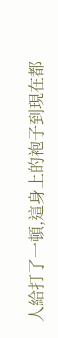人給打了一頓,這身上的袍子到現在都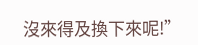沒來得及換下來呢!”